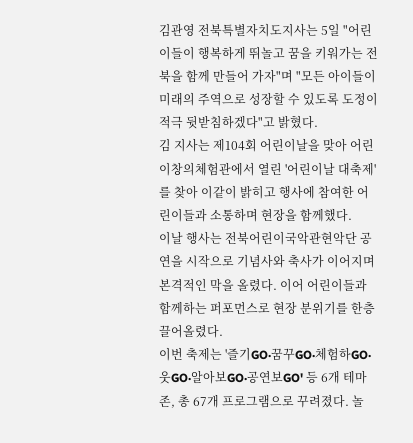김관영 전북특별자치도지사는 5일 "어린이들이 행복하게 뛰놀고 꿈을 키워가는 전북을 함께 만들어 가자"며 "모든 아이들이 미래의 주역으로 성장할 수 있도록 도정이 적극 뒷받침하겠다"고 밝혔다.
김 지사는 제104회 어린이날을 맞아 어린이창의체험관에서 열린 '어린이날 대축제'를 찾아 이같이 밝히고 행사에 참여한 어린이들과 소통하며 현장을 함께했다.
이날 행사는 전북어린이국악관현악단 공연을 시작으로 기념사와 축사가 이어지며 본격적인 막을 올렸다. 이어 어린이들과 함께하는 퍼포먼스로 현장 분위기를 한층 끌어올렸다.
이번 축제는 '즐기GO·꿈꾸GO·체험하GO·웃GO·알아보GO·공연보GO' 등 6개 테마존, 총 67개 프로그램으로 꾸려졌다. 놀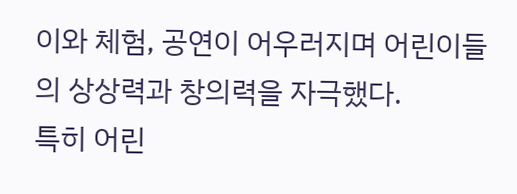이와 체험, 공연이 어우러지며 어린이들의 상상력과 창의력을 자극했다.
특히 어린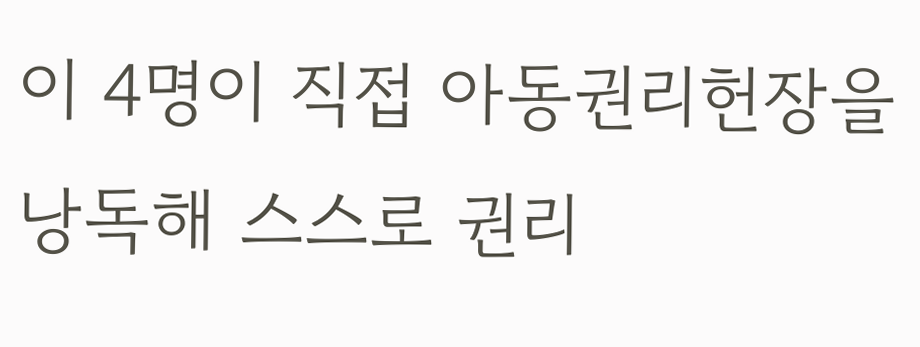이 4명이 직접 아동권리헌장을 낭독해 스스로 권리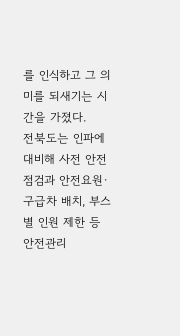를 인식하고 그 의미를 되새기는 시간을 가졌다.
전북도는 인파에 대비해 사전 안전점검과 안전요원·구급차 배치, 부스별 인원 제한 등 안전관리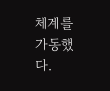체계를 가동했다.